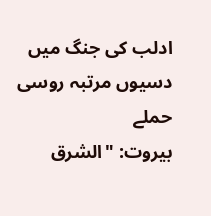ادلب کی جنگ میں دسیوں مرتبہ روسی حملے
بیروت: "الشرق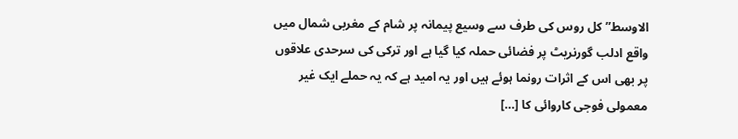الاوسط” کل روس کی طرف سے وسیع پیمانہ پر شام کے مغربی شمال میں واقع ادلب گورنریٹ پر فضائی حملہ کیا گیا ہے اور ترکی کی سرحدی علاقوں پر بھی اس کے اثرات رونما ہوئے ہیں اور یہ امید ہے کہ یہ حملے ایک غیر معمولی فوجی کاروائی کا […]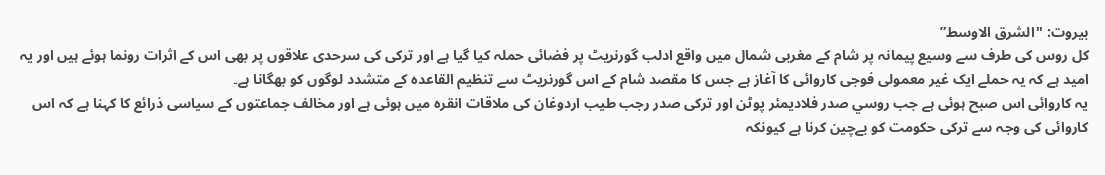بیروت: "الشرق الاوسط”
کل روس کی طرف سے وسیع پیمانہ پر شام کے مغربی شمال میں واقع ادلب گورنریٹ پر فضائی حملہ کیا گیا ہے اور ترکی کی سرحدی علاقوں پر بھی اس کے اثرات رونما ہوئے ہیں اور یہ امید ہے کہ یہ حملے ایک غیر معمولی فوجی کاروائی کا آغاز ہے جس کا مقصد شام کے اس گورنریٹ سے تنظیم القاعدہ کے متشدد لوگوں کو بھگانا ہے۔
یہ کاروائی اس صبح ہوئی ہے جب روسي صدر فلادیمئر پوٹن اور ترکی صدر رجب طیب اردوغان کی ملاقات انقرہ میں ہوئی ہے اور مخالف جماعتوں کے سیاسی ذرائع کا کہنا ہے کہ اس کاروائی کی وجہ سے ترکی حکومت کو بےچین کرنا ہے کیونکہ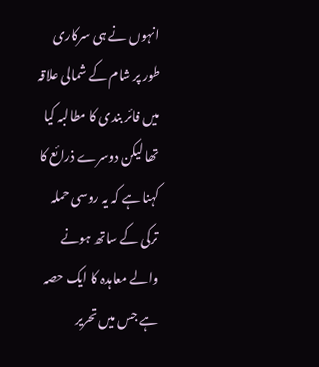انہوں نے ہی سرکاری طور پر شام کے شمالی علاقہ میں فائر بندی کا مطالبہ کیا تھا لیکن دوسرے ذرائع کا کہنا ہے کہ یہ روسی حملہ ترکی کے ساتھ ہونے والے معاہدہ کا ایک حصہ ہے جس میں تحریر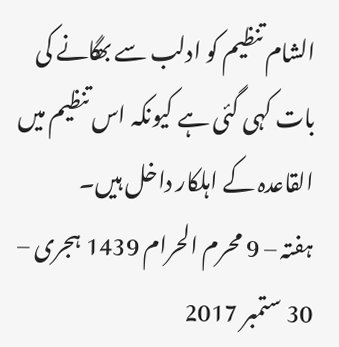الشام تنظیم کو ادلب سے بھگانے کی بات کہی گئی ہے کیونکہ اس تنظیم میں القاعدہ کے اہلکار داخل ہیں۔
ہفتہ – 9 محرم الحرام 1439 ہجری – 30 ستمبر 2017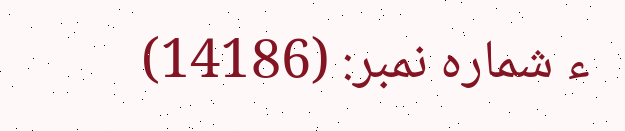ء شمارہ نمبر: (14186)